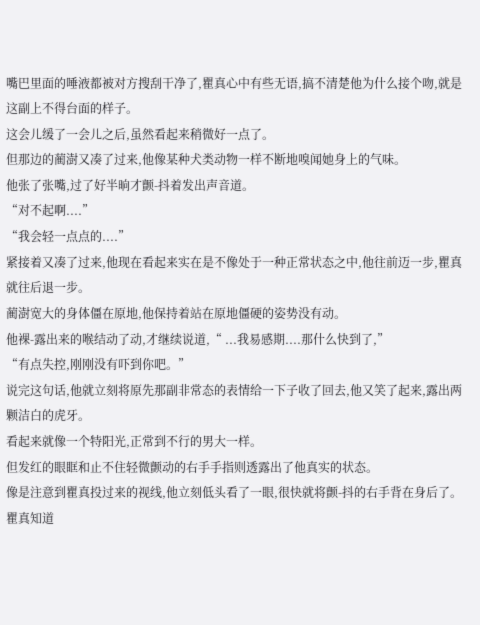嘴巴里面的唾液都被对方搜刮干净了,瞿真心中有些无语,搞不清楚他为什么接个吻,就是这副上不得台面的样子。
这会儿缓了一会儿之后,虽然看起来稍微好一点了。
但那边的蔺澍又凑了过来,他像某种犬类动物一样不断地嗅闻她身上的气味。
他张了张嘴,过了好半晌才颤-抖着发出声音道。
“对不起啊....”
“我会轻一点点的....”
紧接着又凑了过来,他现在看起来实在是不像处于一种正常状态之中,他往前迈一步,瞿真就往后退一步。
蔺澍宽大的身体僵在原地,他保持着站在原地僵硬的姿势没有动。
他裸-露出来的喉结动了动,才继续说道,“ ...我易感期....那什么快到了,”
“有点失控,刚刚没有吓到你吧。”
说完这句话,他就立刻将原先那副非常态的表情给一下子收了回去,他又笑了起来,露出两颗洁白的虎牙。
看起来就像一个特阳光,正常到不行的男大一样。
但发红的眼眶和止不住轻微颤动的右手手指则透露出了他真实的状态。
像是注意到瞿真投过来的视线,他立刻低头看了一眼,很快就将颤-抖的右手背在身后了。
瞿真知道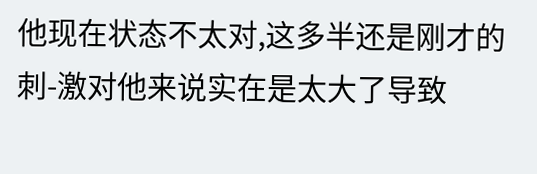他现在状态不太对,这多半还是刚才的刺-激对他来说实在是太大了导致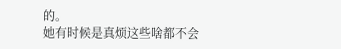的。
她有时候是真烦这些啥都不会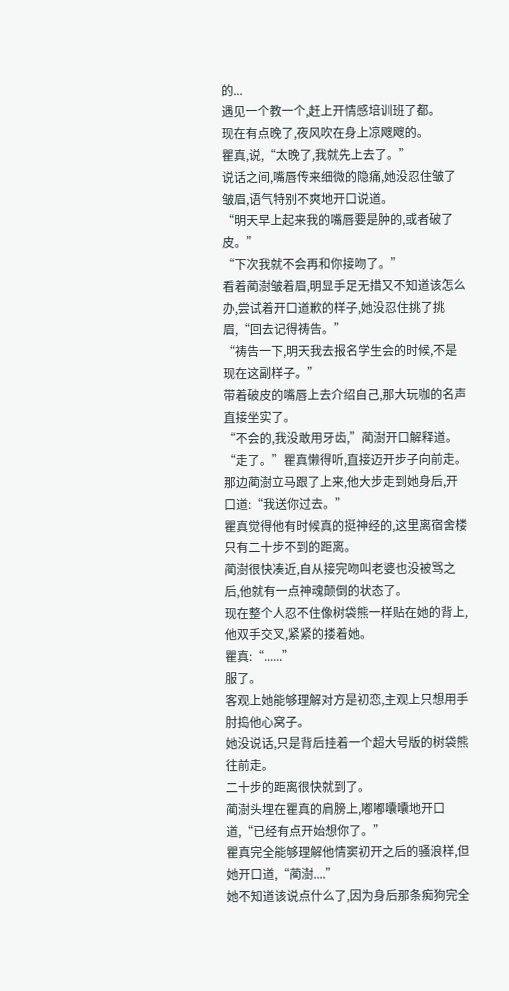的...
遇见一个教一个,赶上开情感培训班了都。
现在有点晚了,夜风吹在身上凉飕飕的。
瞿真,说,“太晚了,我就先上去了。”
说话之间,嘴唇传来细微的隐痛,她没忍住皱了皱眉,语气特别不爽地开口说道。
“明天早上起来我的嘴唇要是肿的,或者破了皮。”
“下次我就不会再和你接吻了。”
看着蔺澍皱着眉,明显手足无措又不知道该怎么办,尝试着开口道歉的样子,她没忍住挑了挑眉,“回去记得祷告。”
“祷告一下,明天我去报名学生会的时候,不是现在这副样子。”
带着破皮的嘴唇上去介绍自己,那大玩咖的名声直接坐实了。
“不会的,我没敢用牙齿,”蔺澍开口解释道。
“走了。”瞿真懒得听,直接迈开步子向前走。
那边蔺澍立马跟了上来,他大步走到她身后,开口道:“我送你过去。”
瞿真觉得他有时候真的挺神经的,这里离宿舍楼只有二十步不到的距离。
蔺澍很快凑近,自从接完吻叫老婆也没被骂之后,他就有一点神魂颠倒的状态了。
现在整个人忍不住像树袋熊一样贴在她的背上,他双手交叉,紧紧的搂着她。
瞿真:“......”
服了。
客观上她能够理解对方是初恋,主观上只想用手肘捣他心窝子。
她没说话,只是背后挂着一个超大号版的树袋熊往前走。
二十步的距离很快就到了。
蔺澍头埋在瞿真的肩膀上,嘟嘟囔囔地开口道,“已经有点开始想你了。”
瞿真完全能够理解他情窦初开之后的骚浪样,但她开口道,“蔺澍....”
她不知道该说点什么了,因为身后那条痴狗完全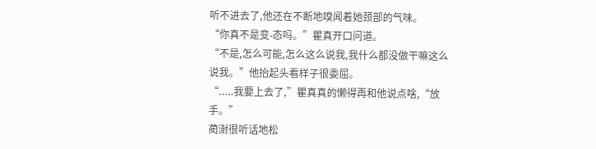听不进去了,他还在不断地嗅闻着她颈部的气味。
“你真不是变-态吗。”瞿真开口问道。
“不是,怎么可能,怎么这么说我,我什么都没做干嘛这么说我。”他抬起头看样子很委屈。
“.....我要上去了,”瞿真真的懒得再和他说点啥,“放手。”
蔺澍很听话地松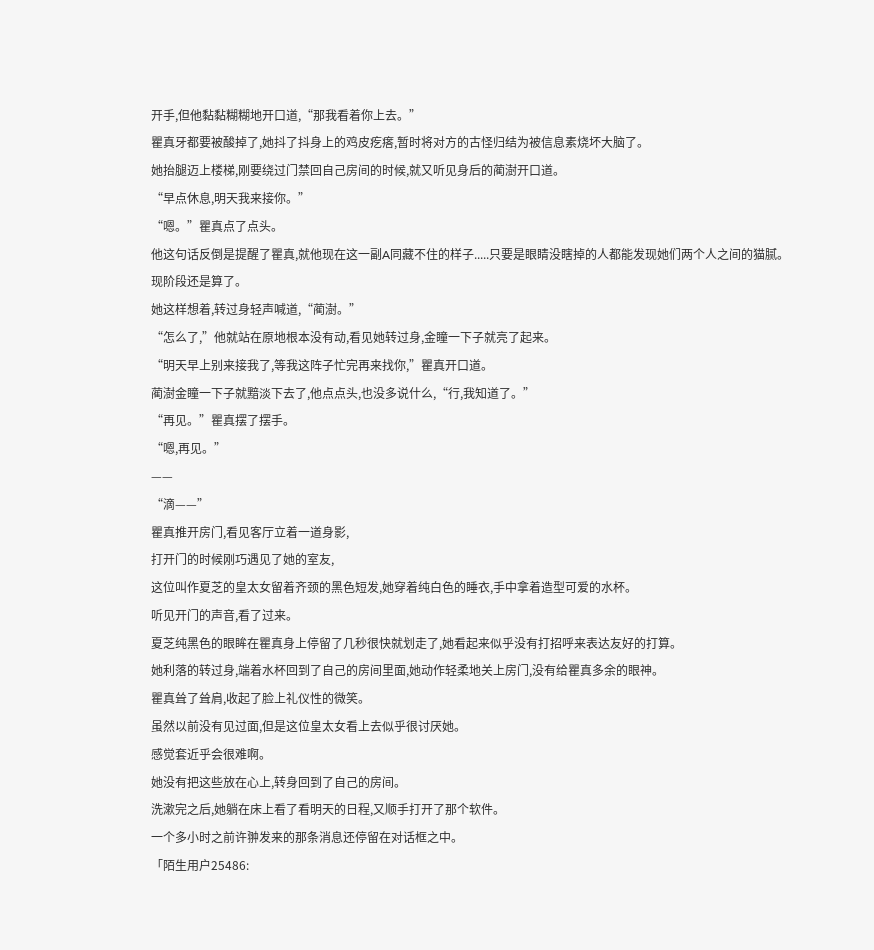开手,但他黏黏糊糊地开口道,“那我看着你上去。”
瞿真牙都要被酸掉了,她抖了抖身上的鸡皮疙瘩,暂时将对方的古怪归结为被信息素烧坏大脑了。
她抬腿迈上楼梯,刚要绕过门禁回自己房间的时候,就又听见身后的蔺澍开口道。
“早点休息,明天我来接你。”
“嗯。”瞿真点了点头。
他这句话反倒是提醒了瞿真,就他现在这一副A同藏不住的样子.....只要是眼睛没瞎掉的人都能发现她们两个人之间的猫腻。
现阶段还是算了。
她这样想着,转过身轻声喊道,“蔺澍。”
“怎么了,”他就站在原地根本没有动,看见她转过身,金瞳一下子就亮了起来。
“明天早上别来接我了,等我这阵子忙完再来找你,”瞿真开口道。
蔺澍金瞳一下子就黯淡下去了,他点点头,也没多说什么,“行,我知道了。”
“再见。”瞿真摆了摆手。
“嗯,再见。”
——
“滴——”
瞿真推开房门,看见客厅立着一道身影,
打开门的时候刚巧遇见了她的室友,
这位叫作夏芝的皇太女留着齐颈的黑色短发,她穿着纯白色的睡衣,手中拿着造型可爱的水杯。
听见开门的声音,看了过来。
夏芝纯黑色的眼眸在瞿真身上停留了几秒很快就划走了,她看起来似乎没有打招呼来表达友好的打算。
她利落的转过身,端着水杯回到了自己的房间里面,她动作轻柔地关上房门,没有给瞿真多余的眼神。
瞿真耸了耸肩,收起了脸上礼仪性的微笑。
虽然以前没有见过面,但是这位皇太女看上去似乎很讨厌她。
感觉套近乎会很难啊。
她没有把这些放在心上,转身回到了自己的房间。
洗漱完之后,她躺在床上看了看明天的日程,又顺手打开了那个软件。
一个多小时之前许翀发来的那条消息还停留在对话框之中。
「陌生用户25486: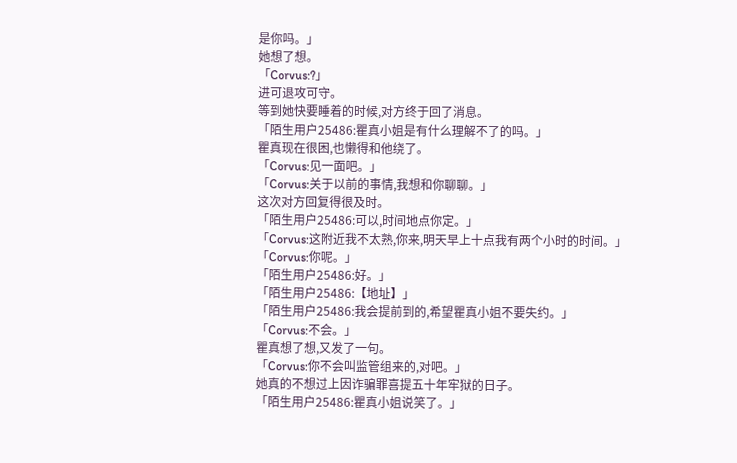是你吗。」
她想了想。
「Corvus:?」
进可退攻可守。
等到她快要睡着的时候,对方终于回了消息。
「陌生用户25486:瞿真小姐是有什么理解不了的吗。」
瞿真现在很困,也懒得和他绕了。
「Corvus:见一面吧。」
「Corvus:关于以前的事情,我想和你聊聊。」
这次对方回复得很及时。
「陌生用户25486:可以,时间地点你定。」
「Corvus:这附近我不太熟,你来,明天早上十点我有两个小时的时间。」
「Corvus:你呢。」
「陌生用户25486:好。」
「陌生用户25486:【地址】」
「陌生用户25486:我会提前到的,希望瞿真小姐不要失约。」
「Corvus:不会。」
瞿真想了想,又发了一句。
「Corvus:你不会叫监管组来的,对吧。」
她真的不想过上因诈骗罪喜提五十年牢狱的日子。
「陌生用户25486:瞿真小姐说笑了。」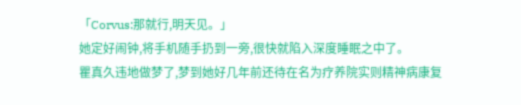「Corvus:那就行,明天见。」
她定好闹钟,将手机随手扔到一旁,很快就陷入深度睡眠之中了。
瞿真久违地做梦了,梦到她好几年前还待在名为疗养院实则精神病康复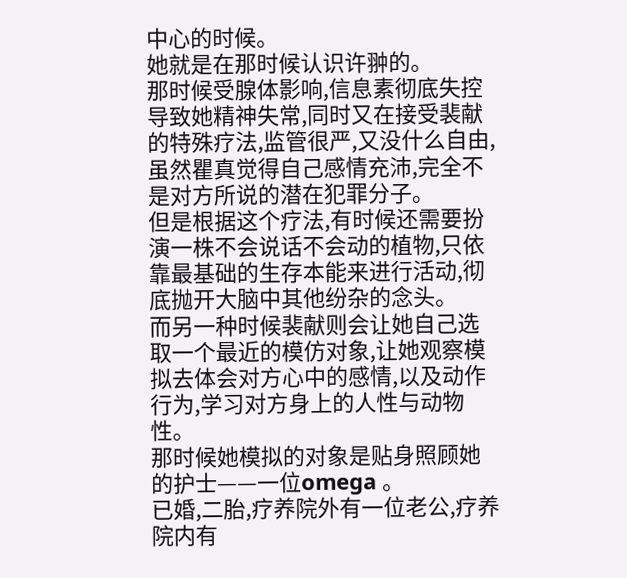中心的时候。
她就是在那时候认识许翀的。
那时候受腺体影响,信息素彻底失控导致她精神失常,同时又在接受裴献的特殊疗法,监管很严,又没什么自由,虽然瞿真觉得自己感情充沛,完全不是对方所说的潜在犯罪分子。
但是根据这个疗法,有时候还需要扮演一株不会说话不会动的植物,只依靠最基础的生存本能来进行活动,彻底抛开大脑中其他纷杂的念头。
而另一种时候裴献则会让她自己选取一个最近的模仿对象,让她观察模拟去体会对方心中的感情,以及动作行为,学习对方身上的人性与动物性。
那时候她模拟的对象是贴身照顾她的护士——一位omega 。
已婚,二胎,疗养院外有一位老公,疗养院内有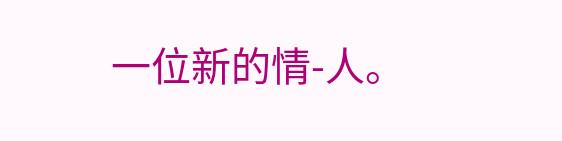一位新的情-人。